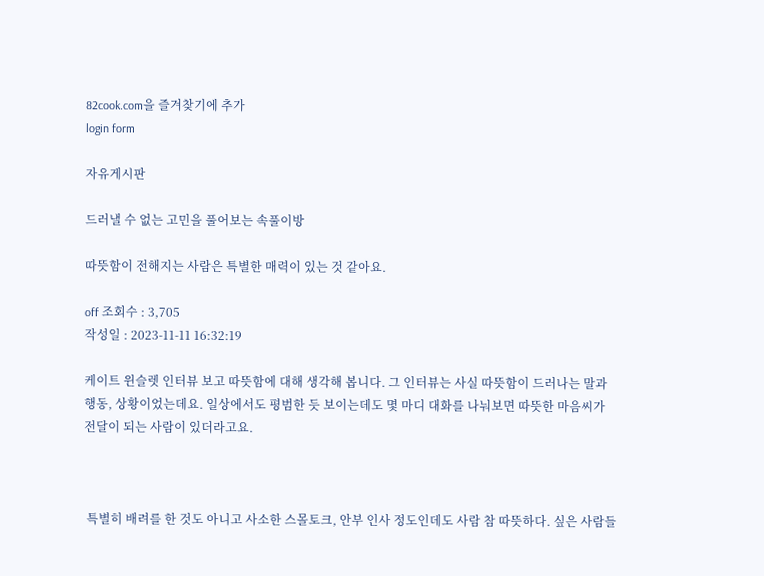82cook.com을 즐겨찾기에 추가
login form

자유게시판

드러낼 수 없는 고민을 풀어보는 속풀이방

따뜻함이 전해지는 사람은 특별한 매력이 있는 것 같아요.

off 조회수 : 3,705
작성일 : 2023-11-11 16:32:19

케이트 윈슬렛 인터뷰 보고 따뜻함에 대해 생각해 봅니다. 그 인터뷰는 사실 따뜻함이 드러나는 말과 행동, 상황이었는데요. 일상에서도 평범한 듯 보이는데도 몇 마디 대화를 나눠보면 따뜻한 마음씨가 전달이 되는 사람이 있더라고요.



 특별히 배려를 한 것도 아니고 사소한 스몰토크, 안부 인사 정도인데도 사람 참 따뜻하다. 싶은 사람들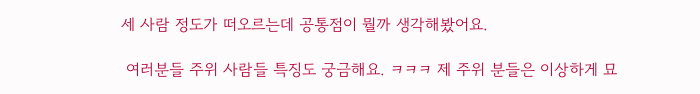세 사람 정도가 떠오르는데 공통점이 뭘까 생각해봤어요.

 여러분들 주위 사람들 특징도 궁금해요. ㅋㅋㅋ 제 주위 분들은 이상하게 묘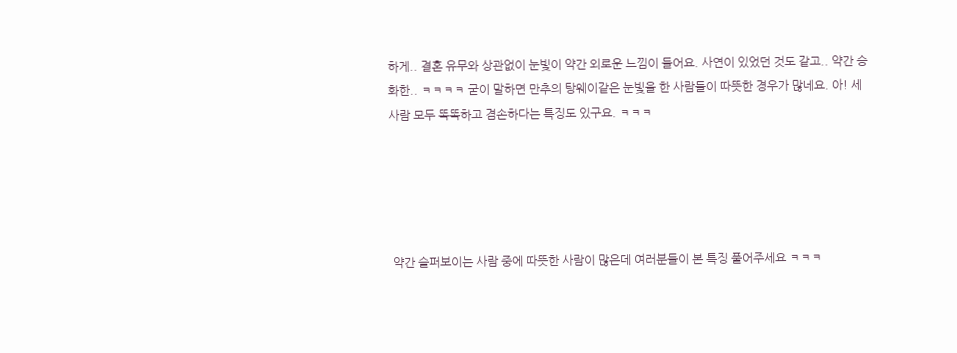하게.. 결혼 유무와 상관없이 눈빛이 약간 외로운 느낌이 들어요. 사연이 있었던 것도 같고.. 약간 승화한.. ㅋㅋㅋㅋ 굳이 말하면 만추의 탕웨이같은 눈빛을 한 사람들이 따뜻한 경우가 많네요. 아! 세 사람 모두 똑똑하고 겸손하다는 특징도 있구요. ㅋㅋㅋ





 약간 슬퍼보이는 사람 중에 따뜻한 사람이 많은데 여러분들이 본 특징 풀어주세요 ㅋㅋㅋ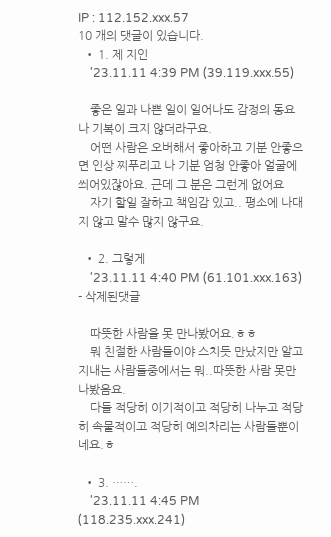IP : 112.152.xxx.57
10 개의 댓글이 있습니다.
  • 1. 제 지인
    '23.11.11 4:39 PM (39.119.xxx.55)

    좋은 일과 나쁜 일이 일어나도 감정의 동요나 기복이 크지 않더라구요.
    어떤 사람은 오버해서 좋아하고 기분 안좋으면 인상 찌푸리고 나 기분 엄청 안좋아 얼굴에 씌어있잖아요. 근데 그 분은 그런게 없어요
    자기 할일 잘하고 책임감 있고.. 평소에 나대지 않고 말수 많지 않구요.

  • 2. 그렇게
    '23.11.11 4:40 PM (61.101.xxx.163) - 삭제된댓글

    따뜻한 사람을 못 만나봤어요.ㅎㅎ
    뭐 친절한 사람들이야 스치듯 만났지만 알고 지내는 사람들중에서는 뭐..따뜻한 사람 못만나봤음요.
    다들 적당히 이기적이고 적당히 나누고 적당히 속물적이고 적당히 예의차리는 사람들뿐이네요.ㅎ

  • 3. …….
    '23.11.11 4:45 PM (118.235.xxx.241)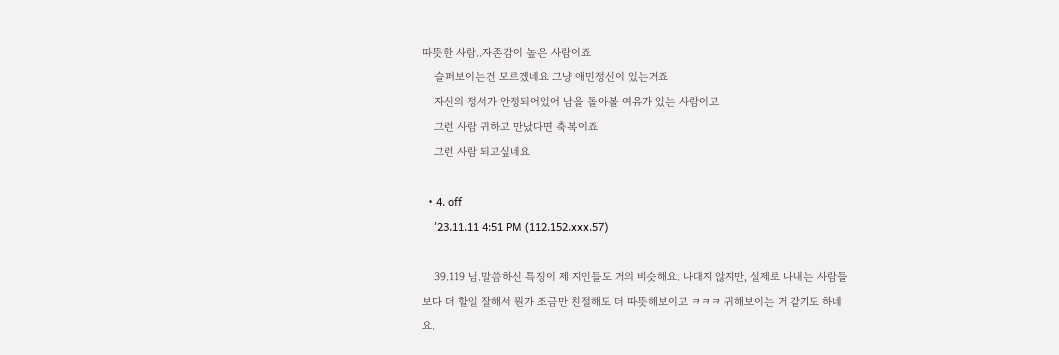따뜻한 사람..자존감이 높은 사람이죠
    슬퍼보이는건 모르겠네요 그냥 애민정신이 있는거죠
    자신의 정서가 안정되어있어 남을 돌아볼 여유가 있는 사람이고
    그런 사람 귀하고 만났다면 축복이죠
    그런 사람 되고싶네요

  • 4. off
    '23.11.11 4:51 PM (112.152.xxx.57)

    39.119 님.말씀하신 특징이 제 지인들도 거의 비슷해요. 나대지 않지만, 실제로 나내는 사람들보다 더 할일 잘해서 뭔가 조금만 친절해도 더 따뜻해보이고 ㅋㅋㅋ 귀해보이는 거 같기도 하네요.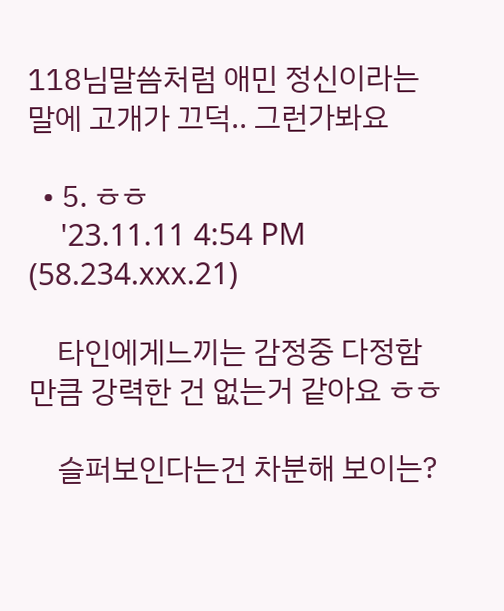118님말씀처럼 애민 정신이라는 말에 고개가 끄덕.. 그런가봐요

  • 5. ㅎㅎ
    '23.11.11 4:54 PM (58.234.xxx.21)

    타인에게느끼는 감정중 다정함 만큼 강력한 건 없는거 같아요 ㅎㅎ

    슬퍼보인다는건 차분해 보이는?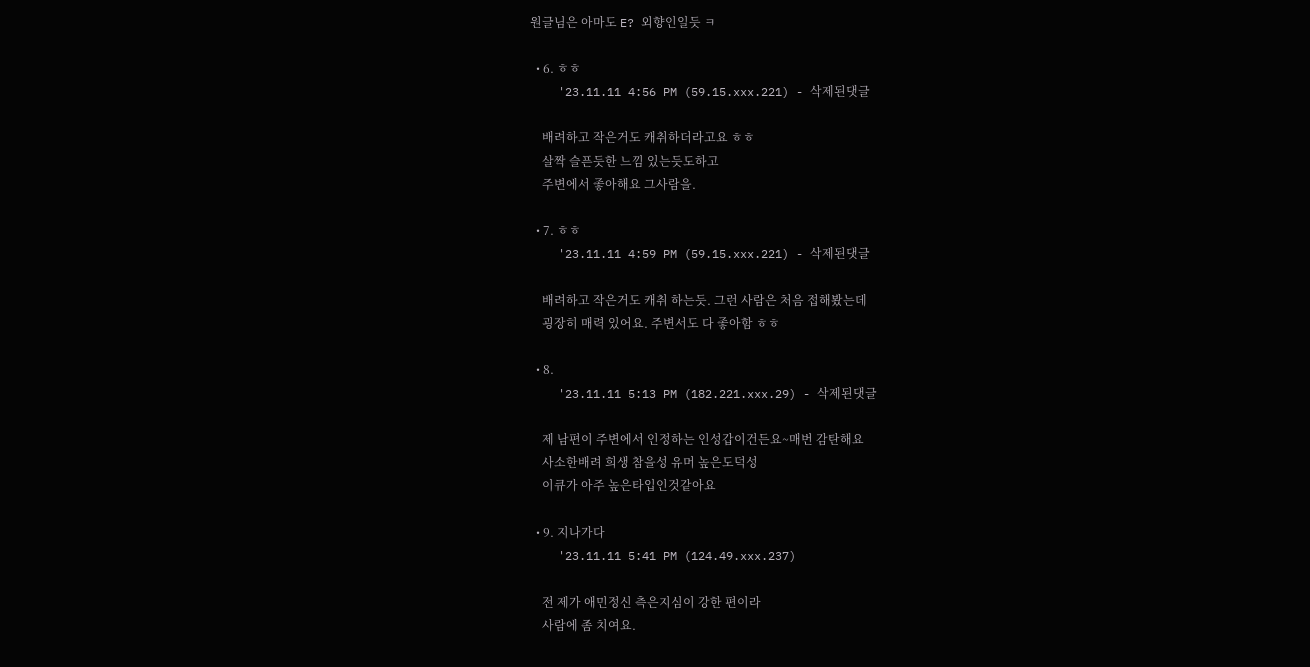원글님은 아마도 E? 외향인일듯 ㅋ

  • 6. ㅎㅎ
    '23.11.11 4:56 PM (59.15.xxx.221) - 삭제된댓글

    배려하고 작은거도 캐취하더라고요 ㅎㅎ
    살짝 슬픈듯한 느낌 있는듯도하고
    주변에서 좋아해요 그사람을.

  • 7. ㅎㅎ
    '23.11.11 4:59 PM (59.15.xxx.221) - 삭제된댓글

    배려하고 작은거도 캐취 하는듯. 그런 사람은 처음 접해봤는데
    굉장히 매력 있어요. 주변서도 다 좋아함 ㅎㅎ

  • 8.
    '23.11.11 5:13 PM (182.221.xxx.29) - 삭제된댓글

    제 남편이 주변에서 인정하는 인성갑이건든요~매번 감탄해요
    사소한배려 희생 참을성 유머 높은도덕성
    이큐가 아주 높은타입인것같아요

  • 9. 지나가다
    '23.11.11 5:41 PM (124.49.xxx.237)

    전 제가 애민정신 측은지심이 강한 편이라
    사람에 좀 치여요.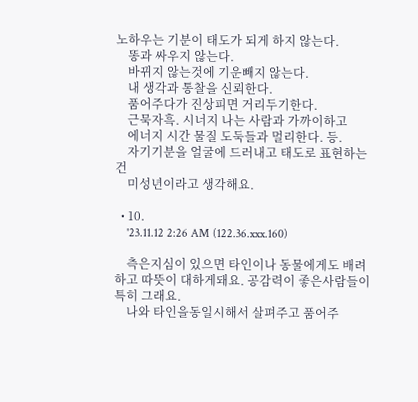노하우는 기분이 태도가 되게 하지 않는다.
    똥과 싸우지 않는다.
    바뀌지 않는것에 기운빼지 않는다.
    내 생각과 통찰을 신뢰한다.
    품어주다가 진상피면 거리두기한다.
    근묵자흑. 시너지 나는 사람과 가까이하고
    에너지 시간 물질 도둑들과 멀리한다. 등.
    자기기분을 얼굴에 드러내고 태도로 표현하는건
    미성년이라고 생각해요.

  • 10.
    '23.11.12 2:26 AM (122.36.xxx.160)

    측은지심이 있으면 타인이나 동물에게도 배려하고 따뜻이 대하게돼요. 공감력이 좋은사람들이 특히 그래요.
    나와 타인을동일시해서 살펴주고 품어주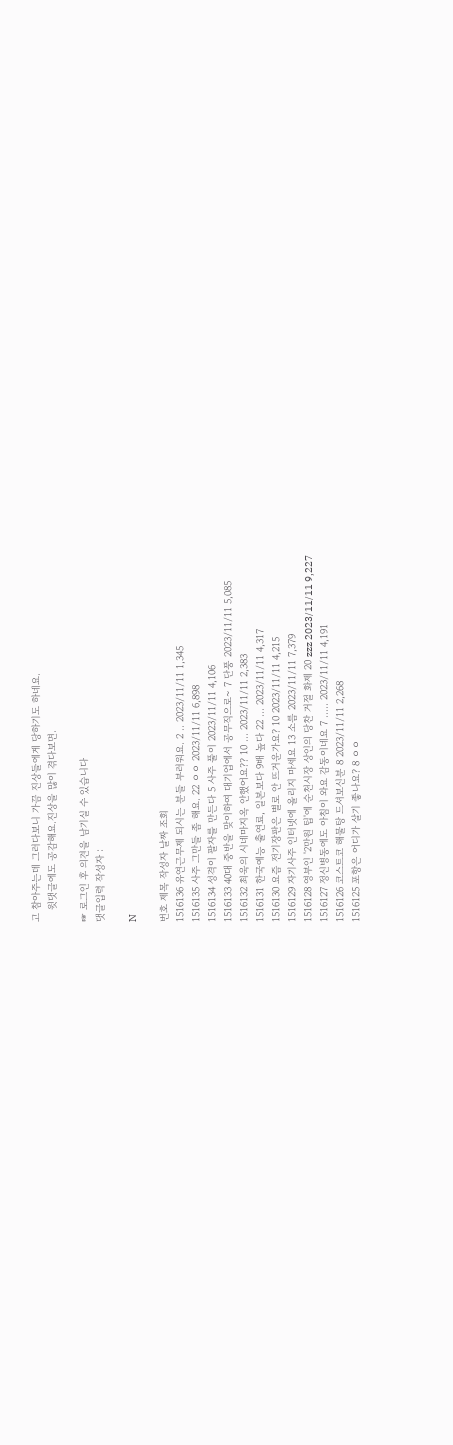고 참아주는데 그러다보니 가끔 진상들에게 당하기도 하네요.
    윗댓글에도 공감해요.진상을 많이 겪다보면.

☞ 로그인 후 의견을 남기실 수 있습니다
댓글입력 작성자 :

N

번호 제목 작성자 날짜 조회
1516136 유연근무제 되시는 분들 부러워요. 2 .. 2023/11/11 1,345
1516135 사주 그만들 좀 해요. 22 ㅇㅇ 2023/11/11 6,898
1516134 성격이 팔자를 만든다 5 사주 풀이 2023/11/11 4,106
1516133 40대 중반을 맞이하여 대기업에서 공무직으로~ 7 단풍 2023/11/11 5,085
1516132 최욱의 시네마지옥 안했어요?? 10 ... 2023/11/11 2,383
1516131 한국예능 출연료, 일본보다 9배 높다 22 ... 2023/11/11 4,317
1516130 요즘 전기장판은 별로 안 뜨거운가요? 10 2023/11/11 4,215
1516129 자기사주 인터넷에 올리지 마세요 13 소름 2023/11/11 7,379
1516128 영부인 '2만원 팁'에 순천시장 상인의 당찬 거절 화제 20 zzz 2023/11/11 9,227
1516127 정신병동에도 아침이 와요 감동이네요 7 ..... 2023/11/11 4,191
1516126 코스트코 해물탕 드셔보신분 8 2023/11/11 2,268
1516125 포항은 어디가 살기 좋나요? 8 ㅇㅇ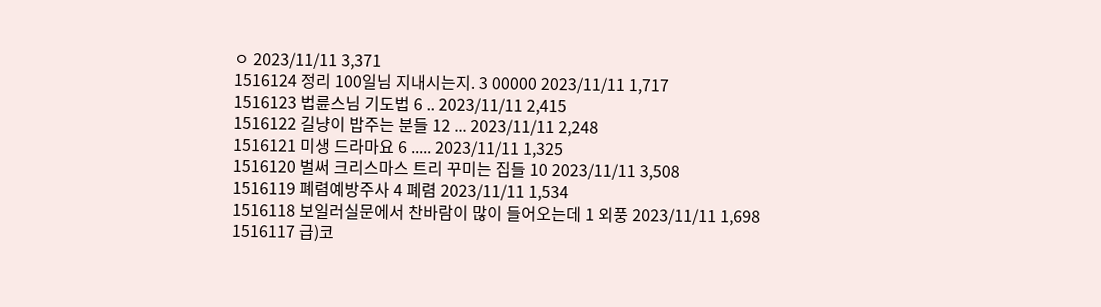ㅇ 2023/11/11 3,371
1516124 정리 100일님 지내시는지. 3 00000 2023/11/11 1,717
1516123 법륜스님 기도법 6 .. 2023/11/11 2,415
1516122 길냥이 밥주는 분들 12 ... 2023/11/11 2,248
1516121 미생 드라마요 6 ..... 2023/11/11 1,325
1516120 벌써 크리스마스 트리 꾸미는 집들 10 2023/11/11 3,508
1516119 폐렴예방주사 4 폐렴 2023/11/11 1,534
1516118 보일러실문에서 찬바람이 많이 들어오는데 1 외풍 2023/11/11 1,698
1516117 급)코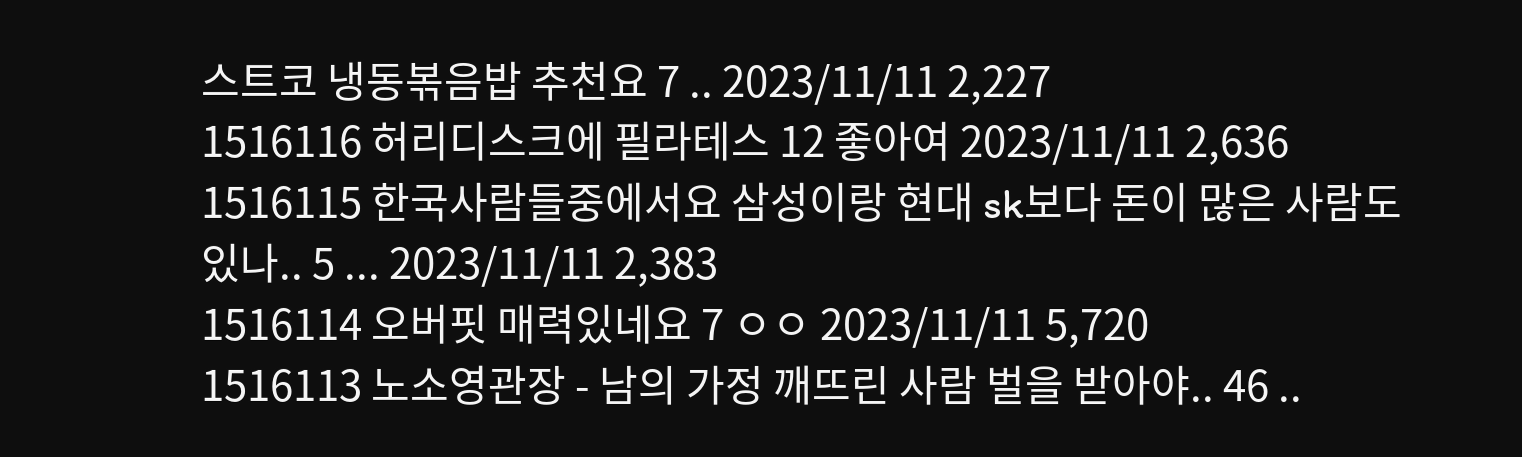스트코 냉동볶음밥 추천요 7 .. 2023/11/11 2,227
1516116 허리디스크에 필라테스 12 좋아여 2023/11/11 2,636
1516115 한국사람들중에서요 삼성이랑 현대 sk보다 돈이 많은 사람도 있나.. 5 ... 2023/11/11 2,383
1516114 오버핏 매력있네요 7 ㅇㅇ 2023/11/11 5,720
1516113 노소영관장 - 남의 가정 깨뜨린 사람 벌을 받아야.. 46 ..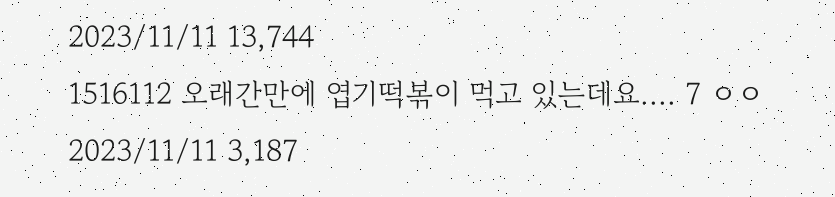2023/11/11 13,744
1516112 오래간만에 엽기떡볶이 먹고 있는데요.... 7 ㅇㅇ 2023/11/11 3,187